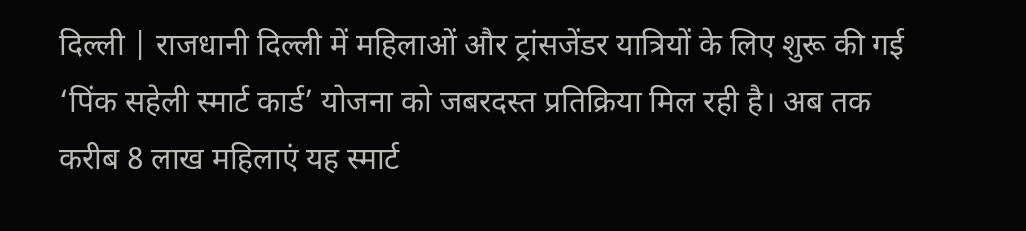दिल्ली | राजधानी दिल्ली में महिलाओं और ट्रांसजेंडर यात्रियों के लिए शुरू की गई ‘पिंक सहेली स्मार्ट कार्ड’ योजना को जबरदस्त प्रतिक्रिया मिल रही है। अब तक करीब 8 लाख महिलाएं यह स्मार्ट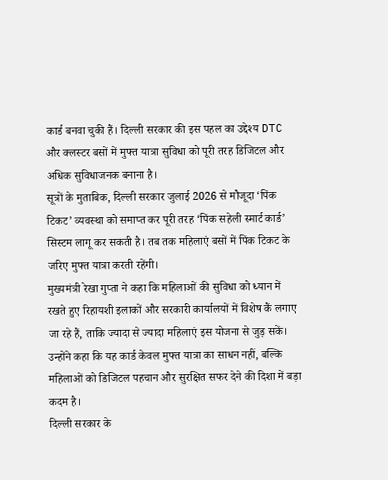कार्ड बनवा चुकी हैं। दिल्ली सरकार की इस पहल का उद्देश्य DTC और क्लस्टर बसों में मुफ्त यात्रा सुविधा को पूरी तरह डिजिटल और अधिक सुविधाजनक बनाना है।
सूत्रों के मुताबिक, दिल्ली सरकार जुलाई 2026 से मौजूदा ‘पिंक टिकट’ व्यवस्था को समाप्त कर पूरी तरह ‘पिंक सहेली स्मार्ट कार्ड’ सिस्टम लागू कर सकती है। तब तक महिलाएं बसों में पिंक टिकट के जरिए मुफ्त यात्रा करती रहेंगी।
मुख्यमंत्री रेखा गुप्ता ने कहा कि महिलाओं की सुविधा को ध्यान में रखते हुए रिहायशी इलाकों और सरकारी कार्यालयों में विशेष कैं लगाए जा रहे हैं, ताकि ज्यादा से ज्यादा महिलाएं इस योजना से जुड़ सकें। उन्होंने कहा कि यह कार्ड केवल मुफ्त यात्रा का साधन नहीं, बल्कि महिलाओं को डिजिटल पहचान और सुरक्षित सफर देने की दिशा में बड़ा कदम है।
दिल्ली सरकार के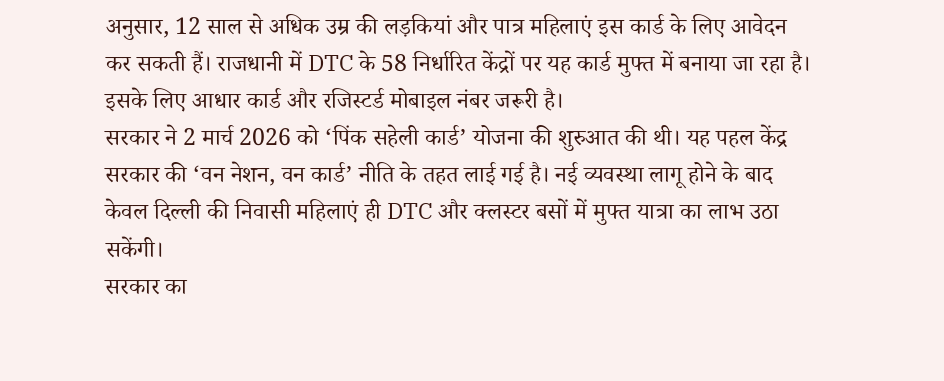अनुसार, 12 साल से अधिक उम्र की लड़कियां और पात्र महिलाएं इस कार्ड के लिए आवेदन कर सकती हैं। राजधानी में DTC के 58 निर्धारित केंद्रों पर यह कार्ड मुफ्त में बनाया जा रहा है। इसके लिए आधार कार्ड और रजिस्टर्ड मोबाइल नंबर जरूरी है।
सरकार ने 2 मार्च 2026 को ‘पिंक सहेली कार्ड’ योजना की शुरुआत की थी। यह पहल केंद्र सरकार की ‘वन नेशन, वन कार्ड’ नीति के तहत लाई गई है। नई व्यवस्था लागू होने के बाद केवल दिल्ली की निवासी महिलाएं ही DTC और क्लस्टर बसों में मुफ्त यात्रा का लाभ उठा सकेंगी।
सरकार का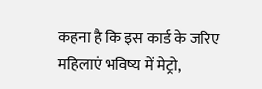कहना है कि इस कार्ड के जरिए महिलाएं भविष्य में मेट्रो,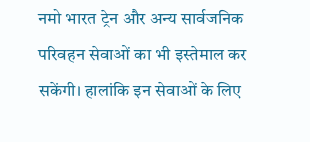नमो भारत ट्रेन और अन्य सार्वजनिक परिवहन सेवाओं का भी इस्तेमाल कर सकेंगी। हालांकि इन सेवाओं के लिए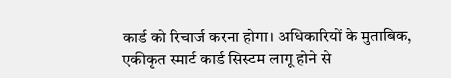कार्ड को रिचार्ज करना होगा। अधिकारियों के मुताबिक, एकीकृत स्मार्ट कार्ड सिस्टम लागू होने से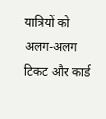यात्रियों को अलग-अलग टिकट और कार्ड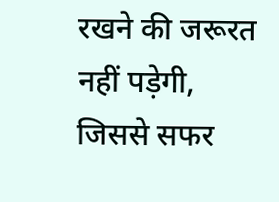रखने की जरूरत नहीं पड़ेगी, जिससे सफर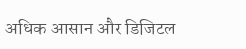अधिक आसान और डिजिटल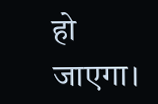हो जाएगा।